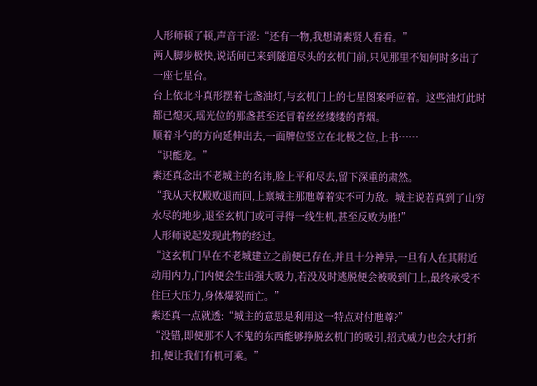人形师顿了顿,声音干涩:“还有一物,我想请素贤人看看。”
两人脚步极快,说话间已来到隧道尽头的玄机门前,只见那里不知何时多出了一座七星台。
台上依北斗真形摆着七盏油灯,与玄机门上的七星图案呼应着。这些油灯此时都已熄灭,瑶光位的那盏甚至还冒着丝丝缕缕的青烟。
顺着斗勺的方向延伸出去,一面牌位竖立在北极之位,上书……
“识能龙。”
素还真念出不老城主的名讳,脸上平和尽去,留下深重的肃然。
“我从天权殿败退而回,上禀城主那虺尊着实不可力敌。城主说若真到了山穷水尽的地步,退至玄机门或可寻得一线生机,甚至反败为胜!”
人形师说起发现此物的经过。
“这玄机门早在不老城建立之前便已存在,并且十分神异,一旦有人在其附近动用内力,门内便会生出强大吸力,若没及时逃脱便会被吸到门上,最终承受不住巨大压力,身体爆裂而亡。”
素还真一点就透:“城主的意思是利用这一特点对付虺尊?”
“没错,即便那不人不鬼的东西能够挣脱玄机门的吸引,招式威力也会大打折扣,便让我们有机可乘。”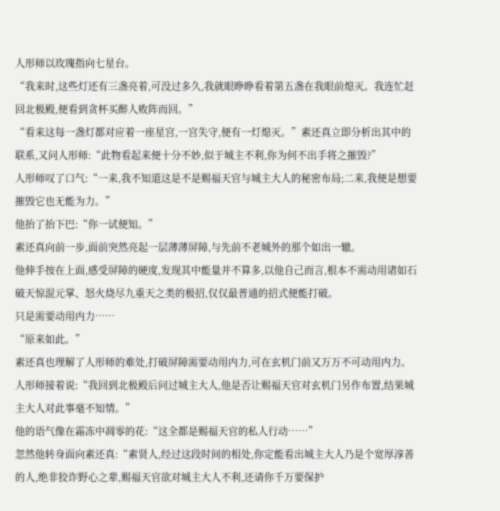人形师以玫瑰指向七星台。
“我来时,这些灯还有三盏亮着,可没过多久,我就眼睁睁看着第五盏在我眼前熄灭。我连忙赶回北极殿,便看到贪杯买醉人败阵而回。”
“看来这每一盏灯都对应着一座星宫,一宫失守,便有一灯熄灭。”素还真立即分析出其中的联系,又问人形师:“此物看起来便十分不妙,似于城主不利,你为何不出手将之摧毁?”
人形师叹了口气:“一来,我不知道这是不是赐福天官与城主大人的秘密布局;二来,我便是想要摧毁它也无能为力。”
他抬了抬下巴:“你一试便知。”
素还真向前一步,面前突然亮起一层薄薄屏障,与先前不老城外的那个如出一辙。
他伸手按在上面,感受屏障的硬度,发现其中能量并不算多,以他自己而言,根本不需动用诸如石破天惊混元掌、怒火烧尽九重天之类的极招,仅仅最普通的招式便能打破。
只是需要动用内力……
“原来如此。”
素还真也理解了人形师的难处,打破屏障需要动用内力,可在玄机门前又万万不可动用内力。
人形师接着说:“我回到北极殿后问过城主大人,他是否让赐福天官对玄机门另作布置,结果城主大人对此事毫不知情。”
他的语气像在霜冻中凋零的花:“这全都是赐福天官的私人行动……”
忽然他转身面向素还真:“素贤人,经过这段时间的相处,你定能看出城主大人乃是个宽厚淳善的人,绝非狡诈野心之辈,赐福天官欲对城主大人不利,还请你千万要保护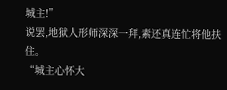城主!”
说罢,地狱人形师深深一拜,素还真连忙将他扶住。
“城主心怀大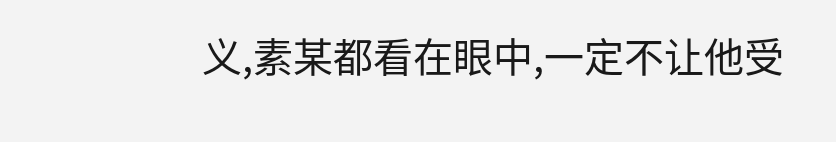义,素某都看在眼中,一定不让他受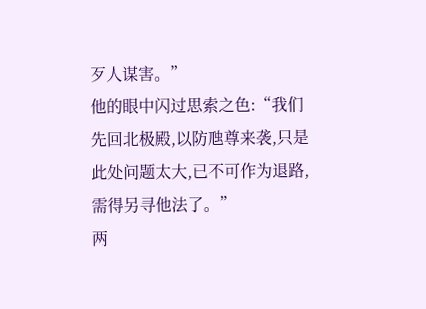歹人谋害。”
他的眼中闪过思索之色:“我们先回北极殿,以防虺尊来袭,只是此处问题太大,已不可作为退路,需得另寻他法了。”
两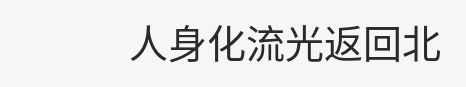人身化流光返回北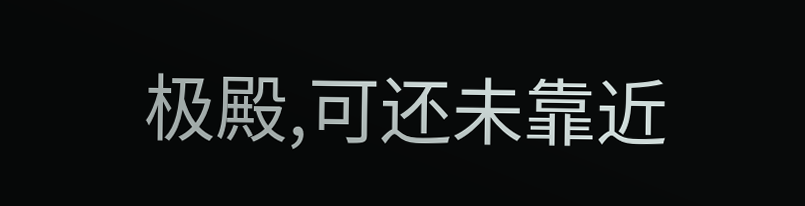极殿,可还未靠近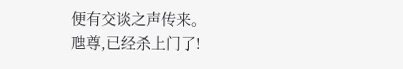便有交谈之声传来。
虺尊,已经杀上门了!